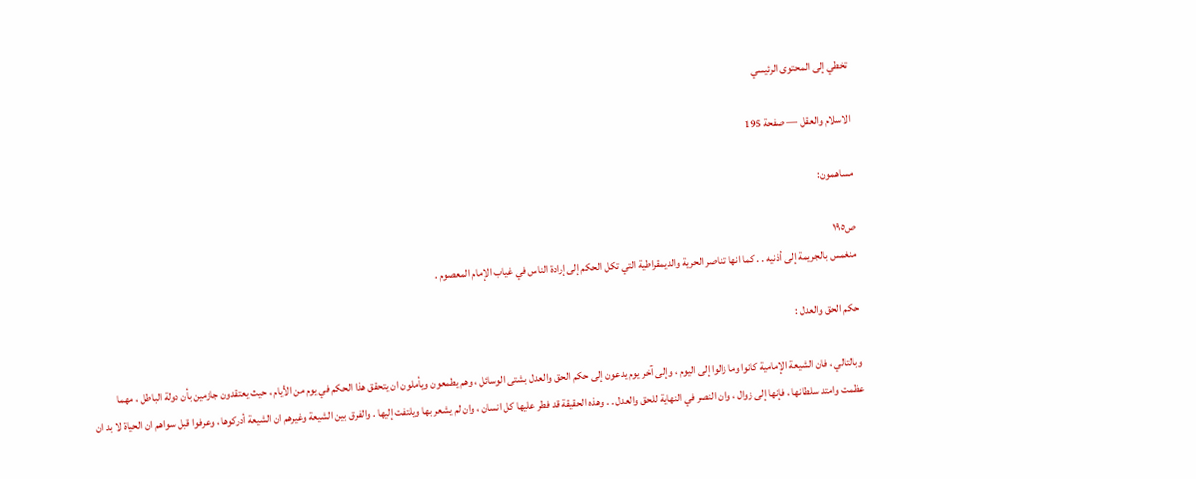تخطي إلى المحتوى الرئيسي

الاسلام والعقل — صفحة 195

مساهمون:

ص١٩٥
منغمس بالجريمة إلى أذنيه . . كما انها تناصر الحرية والديمقراطية التي تكل الحكم إلى إرادة الناس في غياب الإمام المعصوم .

حكم الحق والعدل :

وبالتالي ، فان الشيعة الإمامية كانوا وما زالوا إلى اليوم ، وإلى آخر يوم يدعون إلى حكم الحق والعدل بشتى الوسائل ، وهم يطمعون ويأملون ان يتحقق هذا الحكم في يوم من الأيام ، حيث يعتقدون جازمين بأن دولة الباطل ، مهما عظمت وامتد سلطانها ، فإنها إلى زوال ، وان النصر في النهاية للحق والعدل . . وهذه الحقيقة قد فطر عليها كل انسان ، وان لم يشعر بها ويلتفت إليها . والفرق بين الشيعة وغيرهم ان الشيعة أدركوها ، وعرفوا قبل سواهم ان الحياة لا بد ان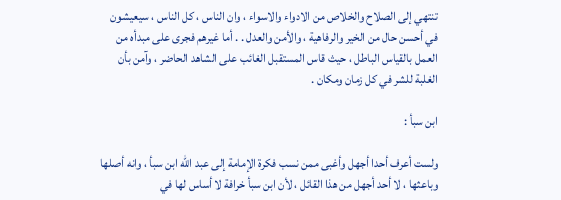تنتهي إلى الصلاح والخلاص من الادواء والاسواء ، وان الناس ، كل الناس ، سيعيشون في أحسن حال من الخير والرفاهية ، والأمن والعدل . . أما غيرهم فجرى على مبدأه من العمل بالقياس الباطل ، حيث قاس المستقبل الغائب على الشاهد الحاضر ، وآمن بأن الغلبة للشر في كل زمان ومكان .

ابن سبأ :

ولست أعرف أحدا أجهل وأغبى ممن نسب فكرة الإمامة إلى عبد اللّه ابن سبأ ، وانه أصلها وباعثها ، لا أحد أجهل من هذا القائل ، لأن ابن سبأ خرافة لا أساس لها في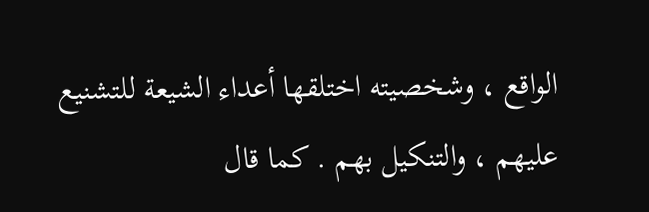الواقع ، وشخصيته اختلقها أعداء الشيعة للتشنيع عليهم ، والتنكيل بهم . كما قال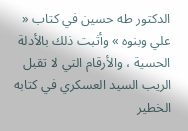الدكتور طه حسين في كتاب « علي وبنوه » وأثبت ذلك بالأدلة الحسية ، والأرقام التي لا تقبل الريب السيد العسكري في كتابه الخطير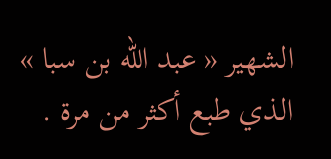الشهير « عبد اللّه بن سبا » الذي طبع أكثر من مرة .